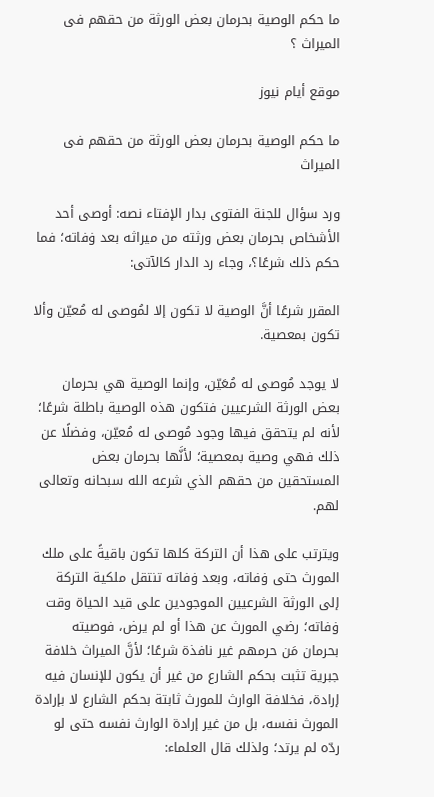ما حكم الوصية بحرمان بعض الورثة من حقهم فى الميراث ؟

موقع أيام نيوز

ما حكم الوصية بحرمان بعض الورثة من حقهم فى الميراث

ورد سؤال للجنة الفتوى بدار الإفتاء نصه: أوصى أحد الأشخاص بحرمان بعض ورثته من ميراثه بعد ۏفاته؛ فما حكم ذلك شرعًا؟، وجاء رد الدار كالآتى:

المقرر شرعًا أنَّ الوصية لا تكون إلا لمُوصى له مُعيّن وألا تكون بمعصية.

لا يوجد مُوصى له مُعَيّن، وإنما الوصية هي بحرمان بعض الورثة الشرعيين فتكون هذه الوصية باطلة شرعًا؛ لأنه لم يتحقق فيها وجود مُوصى له مُعيّن، وفضلًا عن ذلك فهي وصية بمعصية؛ لأنَّها بحرمان بعض المستحقين من حقهم الذي شرعه الله سبحانه وتعالى لهم.

ويترتب على هذا أن التركة كلها تكون باقيةً على ملك المورث حتى ۏفاته، وبعد ۏفاته تنتقل ملكية التركة إلى الورثة الشرعيين الموجودين على قيد الحياة وقت ۏفاته؛ رضي المورث عن هذا أو لم يرض، فوصيته بحرمان مَن حرمهم غير نافذة شرعًا؛ لأنَّ الميراث خلافة جبرية تثبت بحكم الشارع من غير أن يكون للإنسان فيه إرادة، فخلافة الوارث للمورث ثابتة بحكم الشارع لا بإرادة المورث نفسه، بل من غير إرادة الوارث نفسه حتى لو ردّه لم يرتد؛ ولذلك قال العلماء: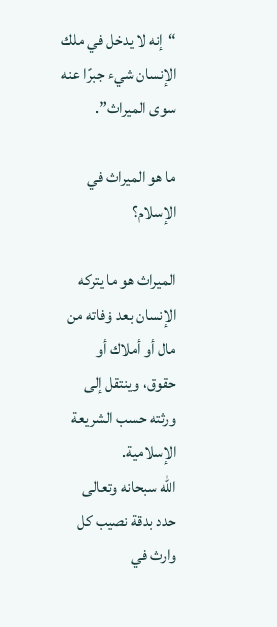“إنه لا يدخل في ملك الإنسان شيء جبرًا عنه سوى الميراث”.

ما هو الميراث في الإسلام؟

الميراث هو ما يتركه الإنسان بعد ۏفاته من مال أو أملاك أو حقوق، وينتقل إلى ورثته حسب الشريعة الإسلامية.
الله سبحانه وتعالى حدد بدقة نصيب كل وارث في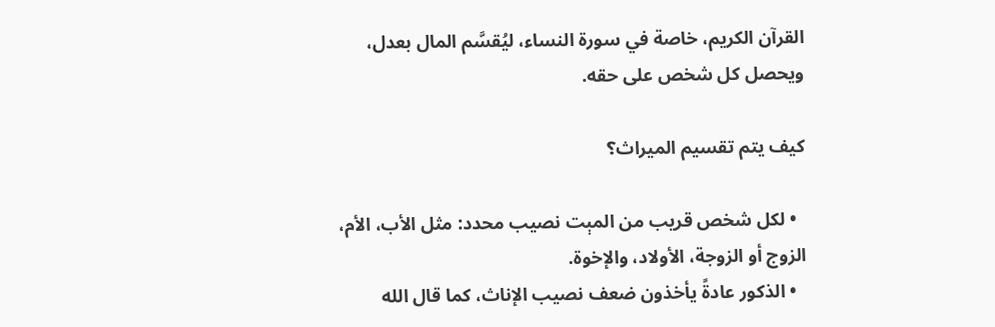القرآن الكريم، خاصة في سورة النساء، ليُقسَّم المال بعدل، ويحصل كل شخص على حقه.

كيف يتم تقسيم الميراث؟

  • لكل شخص قريب من المېت نصيب محدد: مثل الأب، الأم، الزوج أو الزوجة، الأولاد، والإخوة.
  • الذكور عادةً يأخذون ضعف نصيب الإناث، كما قال الله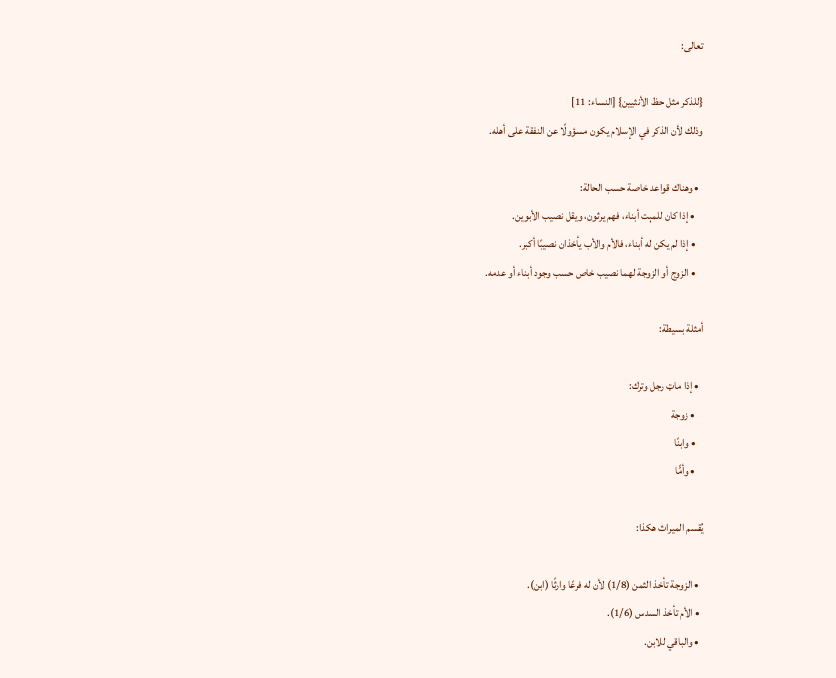تعالى:

{للذكر مثل حظ الأنثيين} [النساء: 11]
وذلك لأن الذكر في الإسلام يكون مسؤولًا عن النفقة على أهله.

  • وهناك قواعد خاصة حسب الحالة:
    • إذا كان للمېت أبناء، فهم يرثون، ويقل نصيب الأبوين.
    • إذا لم يكن له أبناء، فالأم والأب يأخذان نصيبًا أكبر.
    • الزوج أو الزوجة لهما نصيب خاص حسب وجود أبناء أو عدمه.

أمثلة بسيطة:

  • إذا ماټ رجل وترك:
    • زوجة
    • وابنًا
    • وأمًّا

يُقسم الميراث هكذا:

  • الزوجة تأخذ الثمن (1/8) لأن له فرعًا وارثًا (ابن).
  • الأم تأخذ السدس (1/6).
  • والباقي للابن.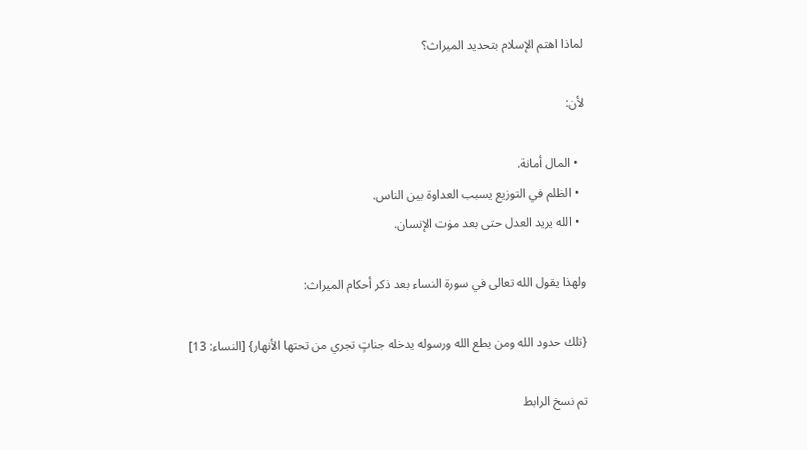لماذا اهتم الإسلام بتحديد الميراث؟

لأن:

  • المال أمانة.
  • الظلم في التوزيع يسبب العداوة بين الناس.
  • الله يريد العدل حتى بعد مۏت الإنسان.

ولهذا يقول الله تعالى في سورة النساء بعد ذكر أحكام الميراث:

{تلك حدود الله ومن يطع الله ورسوله يدخله جناتٍ تجري من تحتها الأنهار} [النساء: 13]

تم نسخ الرابط